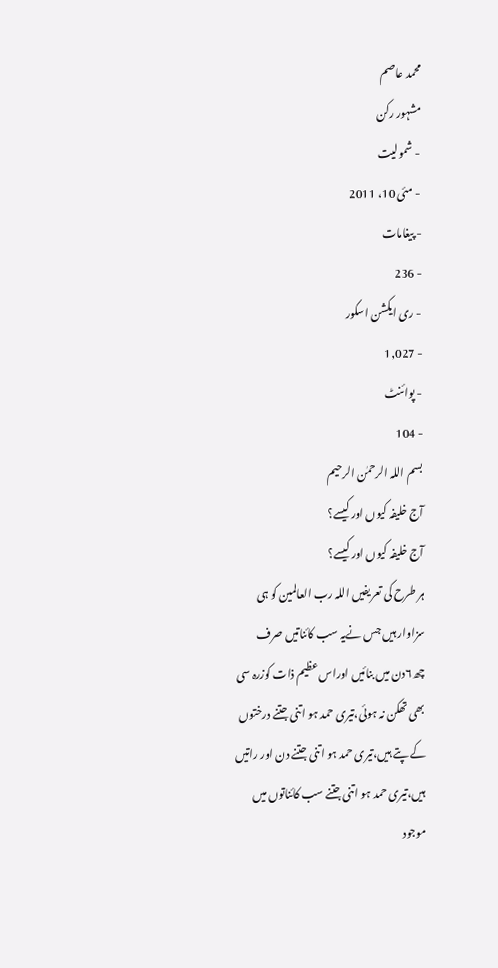محمد عاصم
مشہور رکن
- شمولیت
- مئی 10، 2011
- پیغامات
- 236
- ری ایکشن اسکور
- 1,027
- پوائنٹ
- 104
بسم اللہ الرحمٰن الرحیم
آج خلیفہ کیوں اور کیسے؟
آج خلیفہ کیوں اور کیسے؟
ہر طرح کی تعریفیں اللہ رب العالمین کو ہی سزاوار ہیں جس نےیہ سب کائناتیں صرف چھ۶دن میں بنائیں اوراس عظیم ذات کوزرہ سی بھی تھکن نہ ہوئی،تیری حمد ہو اتنی جتنے درختوں کے پتے ہیں،تیری حمد ہو اتنی جتنے دن اور راتیں ہیں،تیری حمد ہو اتنی جتنے سب کائناتوں میں موجود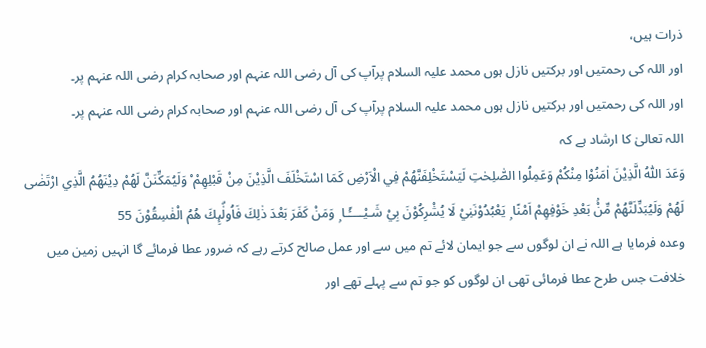ذرات ہیں،
اور اللہ کی رحمتیں اور برکتیں نازل ہوں محمد علیہ السلام پرآپ کی آل رضی اللہ عنہم اور صحابہ کرام رضی اللہ عنہم پر۔
اور اللہ کی رحمتیں اور برکتیں نازل ہوں محمد علیہ السلام پرآپ کی آل رضی اللہ عنہم اور صحابہ کرام رضی اللہ عنہم پر۔
اللہ تعالیٰ کا ارشاد ہے کہ
وَعَدَ اللّٰهُ الَّذِيْنَ اٰمَنُوْا مِنْكُمْ وَعَمِلُوا الصّٰلِحٰتِ لَيَسْتَخْلِفَنَّهُمْ فِي الْاَرْضِ كَمَا اسْتَخْلَفَ الَّذِيْنَ مِنْ قَبْلِهِمْ ۠ وَلَيُمَكِّنَنَّ لَهُمْ دِيْنَهُمُ الَّذِي ارْتَضٰى لَهُمْ وَلَيُبَدِّلَنَّهُمْ مِّنْۢ بَعْدِ خَوْفِهِمْ اَمْنًا ۭ يَعْبُدُوْنَنِيْ لَا يُشْرِكُوْنَ بِيْ شَـيْــــًٔـا ۭ وَمَنْ كَفَرَ بَعْدَ ذٰلِكَ فَاُولٰۗىِٕكَ هُمُ الْفٰسِقُوْنَ 55
وعدہ فرمایا ہے اللہ نے ان لوگوں سے جو ایمان لائے تم میں سے اور عمل صالح کرتے رہے کہ ضرور عطا فرمائے گا انہیں زمین میں خلافت جس طرح عطا فرمائی تھی ان لوگوں کو جو تم سے پہلے تھے اور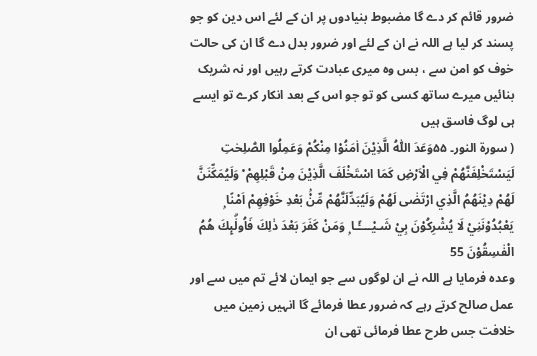ضرور قائم کر دے گا مضبوط بنیادوں پر ان کے لئے اس دین کو جو پسند کر لیا ہے اللہ نے ان کے لئے اور ضرور بدل دے گا ان کی حالت خوف کو امن سے ، بس وہ میری عبادت کرتے رہیں اور نہ شریک بنائیں میرے ساتھ کسی کو تو جو اس کے بعد انکار کرے تو ایسے ہی لوگ فاسق ہیں
( سورۃ النور۔ ۵۵وَعَدَ اللّٰهُ الَّذِيْنَ اٰمَنُوْا مِنْكُمْ وَعَمِلُوا الصّٰلِحٰتِ لَيَسْتَخْلِفَنَّهُمْ فِي الْاَرْضِ كَمَا اسْتَخْلَفَ الَّذِيْنَ مِنْ قَبْلِهِمْ ۠ وَلَيُمَكِّنَنَّ لَهُمْ دِيْنَهُمُ الَّذِي ارْتَضٰى لَهُمْ وَلَيُبَدِّلَنَّهُمْ مِّنْۢ بَعْدِ خَوْفِهِمْ اَمْنًا ۭ يَعْبُدُوْنَنِيْ لَا يُشْرِكُوْنَ بِيْ شَـيْــــًٔـا ۭ وَمَنْ كَفَرَ بَعْدَ ذٰلِكَ فَاُولٰۗىِٕكَ هُمُ الْفٰسِقُوْنَ 55
وعدہ فرمایا ہے اللہ نے ان لوگوں سے جو ایمان لائے تم میں سے اور عمل صالح کرتے رہے کہ ضرور عطا فرمائے گا انہیں زمین میں خلافت جس طرح عطا فرمائی تھی ان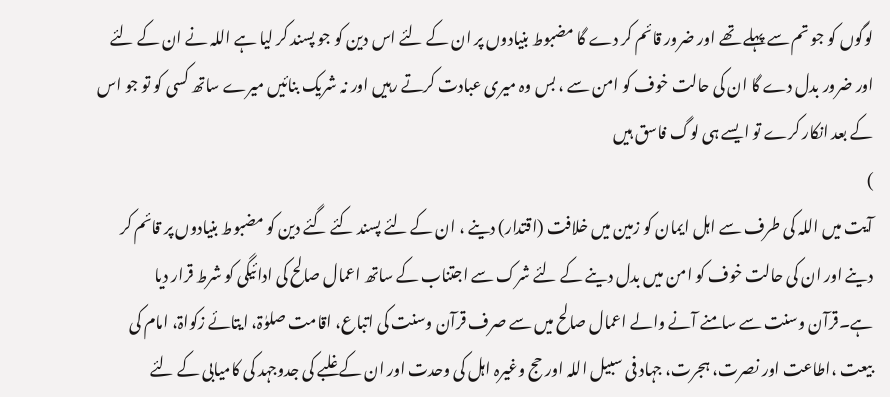لوگوں کو جو تم سے پہلے تھے اور ضرور قائم کر دے گا مضبوط بنیادوں پر ان کے لئے اس دین کو جو پسند کر لیا ہے اللہ نے ان کے لئے اور ضرور بدل دے گا ان کی حالت خوف کو امن سے ، بس وہ میری عبادت کرتے رہیں اور نہ شریک بنائیں میرے ساتھ کسی کو تو جو اس کے بعد انکار کرے تو ایسے ہی لوگ فاسق ہیں
)
آیت میں اللہ کی طرف سے اہل ایمان کو زمین میں خلافت (اقتدار) دینے ، ان کے لئے پسند کئے گئے دین کو مضبوط بنیادوں پر قائم کر دینے اور ان کی حالت خوف کو امن میں بدل دینے کے لئے شرک سے اجتناب کے ساتھ اعمال صالح کی ادائیگی کو شرط قرار دیا ہے۔قرآن وسنت سے سامنے آنے والے اعمال صالح میں سے صرف قرآن وسنت کی اتباع، اقامت صلوٰۃ، ایتائے زکواۃ، امام کی بیعت ،اطاعت اور نصرت، ہجرت، جہاد فی سبیل اللہ اور حج وغیرہ اہل کی وحدت اور ان کے غلبے کی جدوجہد کی کامیابی کے لئے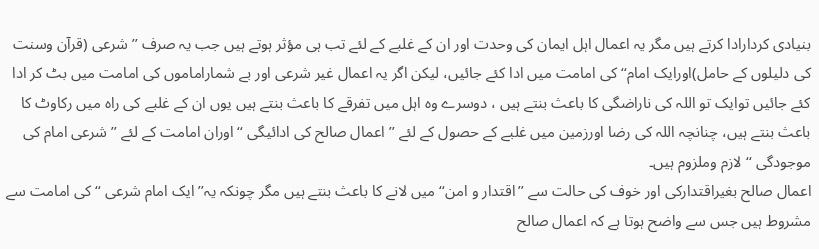بنیادی کردارادا کرتے ہیں مگر یہ اعمال اہل ایمان کی وحدت اور ان کے غلبے کے لئے تب ہی مؤثر ہوتے ہیں جب یہ صرف ’’ شرعی (قرآن وسنت کی دلیلوں کے حامل)اورایک امام‘‘ کی امامت میں ادا کئے جائیں، لیکن اگر یہ اعمال غیر شرعی اور بے شماراماموں کی امامت میں بٹ کر ادا کئے جائیں توایک تو اللہ کی ناراضگی کا باعث بنتے ہیں ، دوسرے وہ اہل میں تفرقے کا باعث بنتے ہیں یوں ان کے غلبے کی راہ میں رکاوٹ کا باعث بنتے ہیں، چنانچہ اللہ کی رضا اورزمین میں غلبے کے حصول کے لئے ’’ اعمال صالح کی ادائیگی ‘‘ اوران امامت کے لئے ’’ شرعی امام کی موجودگی ‘‘لازم وملزوم ہیں۔
اعمال صالح بغیراقتدارکی اور خوف کی حالت سے ’’اقتدار و امن‘‘ میں لانے کا باعث بنتے ہیں مگر چونکہ یہ’’ ایک امام شرعی ‘‘کی امامت سے مشروط ہیں جس سے واضح ہوتا ہے کہ اعمال صالح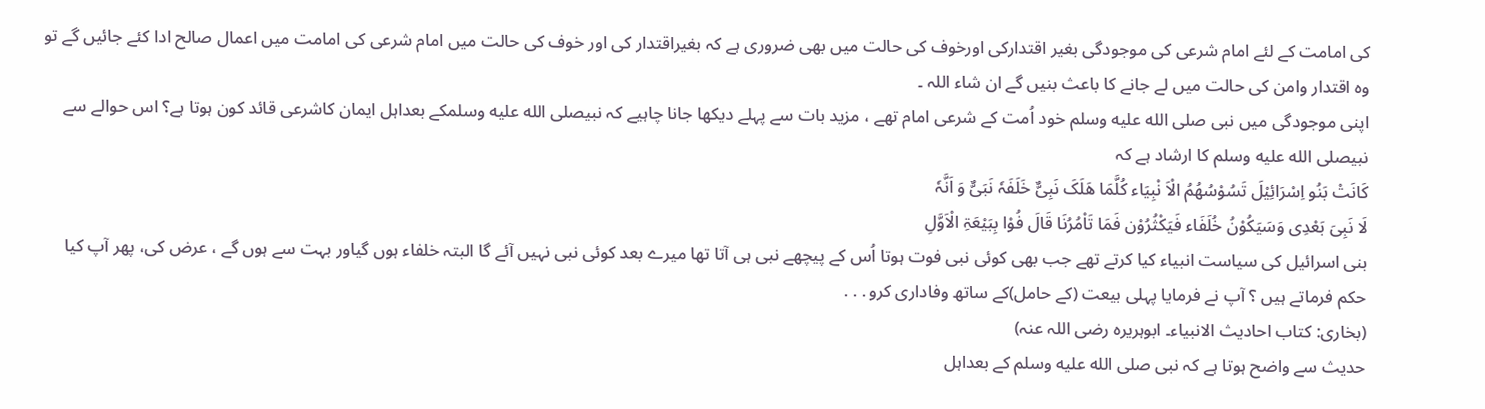کی امامت کے لئے امام شرعی کی موجودگی بغیر اقتدارکی اورخوف کی حالت میں بھی ضروری ہے کہ بغیراقتدار کی اور خوف کی حالت میں امام شرعی کی امامت میں اعمال صالح ادا کئے جائیں گے تو وہ اقتدار وامن کی حالت میں لے جانے کا باعث بنیں گے ان شاء اللہ ۔
اپنی موجودگی میں نبی صلى الله عليه وسلم خود اُمت کے شرعی امام تھے ، مزید بات سے پہلے دیکھا جانا چاہیے کہ نبیصلى الله عليه وسلمکے بعداہل ایمان کاشرعی قائد کون ہوتا ہے؟ اس حوالے سے نبیصلى الله عليه وسلم کا ارشاد ہے کہ
کَانَتْ بَنُو اِسْرَائِیْلَ تَسُوْسُھُمُ الْاَ نْبِیَاء کُلَّمَا ھَلَکَ نَبِیٌّ خَلَفَہٗ نَبَیٌّ وَ اَنَّہٗ
لَا نَبِیَ بَعْدِی وَسَیَکُوْنُ خُلَفَاء فَیَکْثُرُوْن فَمَا تَاْمُرُنَا قَالَ فُوْا بِبَیْعَۃِ الْاَوَّلِ
بنی اسرائیل کی سیاست انبیاء کیا کرتے تھے جب بھی کوئی نبی فوت ہوتا اُس کے پیچھے نبی ہی آتا تھا میرے بعد کوئی نبی نہیں آئے گا البتہ خلفاء ہوں گیاور بہت سے ہوں گے ، عرض کی، پھر آپ کیا حکم فرماتے ہیں ؟ آپ نے فرمایا پہلی بیعت (کے حامل)کے ساتھ وفاداری کرو․․․
(بخاری: کتاب احادیث الانبیاء۔ ابوہریرہ رضی اللہ عنہ)
حدیث سے واضح ہوتا ہے کہ نبی صلى الله عليه وسلم کے بعداہل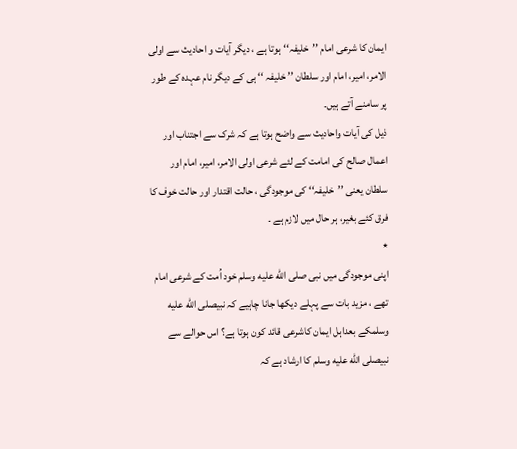ایمان کا شرعی امام ’’خلیفہ‘‘ہوتا ہے ، دیگر آیات و احادیث سے اولی الامر، امیر، امام اور سلطان ’’ خلیفہ ‘‘ ہی کے دیگر نام عہدہ کے طور پر سامنے آتے ہیں۔
ذیل کی آیات واحادیث سے واضح ہوتا ہے کہ شرک سے اجتناب اور اعمال صالح کی امامت کے لئے شرعی اولی الامر، امیر، امام اور سلطان یعنی ’’خلیفہ‘‘ کی موجودگی ، حالت اقتدار اور حالت خوف کا فرق کئے بغیر، ہر حال میں لازم ہے ۔
٭
اپنی موجودگی میں نبی صلى الله عليه وسلم خود اُمت کے شرعی امام تھے ، مزید بات سے پہلے دیکھا جانا چاہیے کہ نبیصلى الله عليه وسلمکے بعداہل ایمان کاشرعی قائد کون ہوتا ہے؟ اس حوالے سے نبیصلى الله عليه وسلم کا ارشاد ہے کہ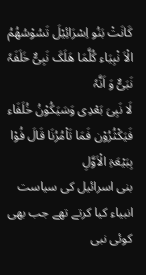کَانَتْ بَنُو اِسْرَائِیْلَ تَسُوْسُھُمُ الْاَ نْبِیَاء کُلَّمَا ھَلَکَ نَبِیٌّ خَلَفَہٗ نَبَیٌّ وَ اَنَّہٗ
لَا نَبِیَ بَعْدِی وَسَیَکُوْنُ خُلَفَاء فَیَکْثُرُوْن فَمَا تَاْمُرُنَا قَالَ فُوْا بِبَیْعَۃِ الْاَوَّلِ
بنی اسرائیل کی سیاست انبیاء کیا کرتے تھے جب بھی کوئی نبی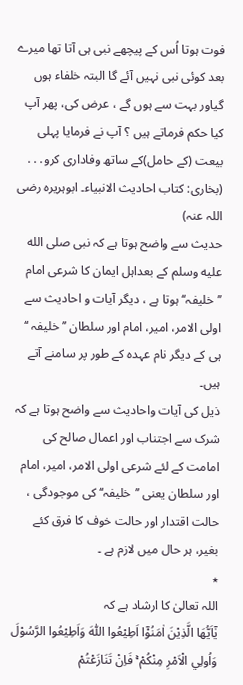فوت ہوتا اُس کے پیچھے نبی ہی آتا تھا میرے بعد کوئی نبی نہیں آئے گا البتہ خلفاء ہوں گیاور بہت سے ہوں گے ، عرض کی، پھر آپ کیا حکم فرماتے ہیں ؟ آپ نے فرمایا پہلی بیعت (کے حامل)کے ساتھ وفاداری کرو․․․
(بخاری: کتاب احادیث الانبیاء۔ ابوہریرہ رضی اللہ عنہ)
حدیث سے واضح ہوتا ہے کہ نبی صلى الله عليه وسلم کے بعداہل ایمان کا شرعی امام ’’خلیفہ‘‘ہوتا ہے ، دیگر آیات و احادیث سے اولی الامر، امیر، امام اور سلطان ’’ خلیفہ ‘‘ ہی کے دیگر نام عہدہ کے طور پر سامنے آتے ہیں۔
ذیل کی آیات واحادیث سے واضح ہوتا ہے کہ شرک سے اجتناب اور اعمال صالح کی امامت کے لئے شرعی اولی الامر، امیر، امام اور سلطان یعنی ’’خلیفہ‘‘ کی موجودگی ، حالت اقتدار اور حالت خوف کا فرق کئے بغیر، ہر حال میں لازم ہے ۔
٭
اللہ تعالیٰ کا ارشاد ہے کہ
يٰٓاَيُّھَا الَّذِيْنَ اٰمَنُوْٓا اَطِيْعُوا اللّٰهَ وَاَطِيْعُوا الرَّسُوْلَ وَاُولِي الْاَمْرِ مِنْكُمْ ۚ فَاِنْ تَنَازَعْتُمْ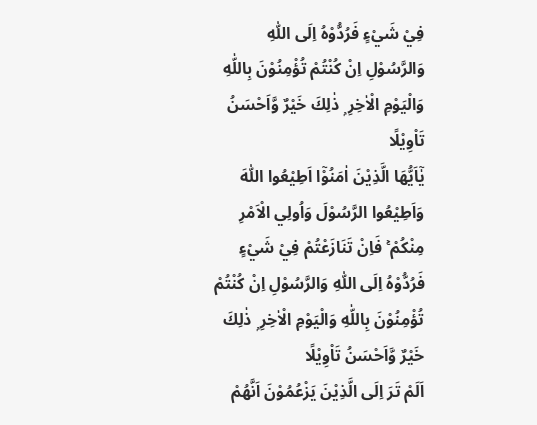فِيْ شَيْءٍ فَرُدُّوْهُ اِلَى اللّٰهِ وَالرَّسُوْلِ اِنْ كُنْتُمْ تُؤْمِنُوْنَ بِاللّٰهِ وَالْيَوْمِ الْاٰخِرِ ۭ ذٰلِكَ خَيْرٌ وَّاَحْسَنُ تَاْوِيْلًا
يٰٓاَيُّھَا الَّذِيْنَ اٰمَنُوْٓا اَطِيْعُوا اللّٰهَ وَاَطِيْعُوا الرَّسُوْلَ وَاُولِي الْاَمْرِ مِنْكُمْ ۚ فَاِنْ تَنَازَعْتُمْ فِيْ شَيْءٍ فَرُدُّوْهُ اِلَى اللّٰهِ وَالرَّسُوْلِ اِنْ كُنْتُمْ تُؤْمِنُوْنَ بِاللّٰهِ وَالْيَوْمِ الْاٰخِرِ ۭ ذٰلِكَ خَيْرٌ وَّاَحْسَنُ تَاْوِيْلًا
اَلَمْ تَرَ اِلَى الَّذِيْنَ يَزْعُمُوْنَ اَنَّھُمْ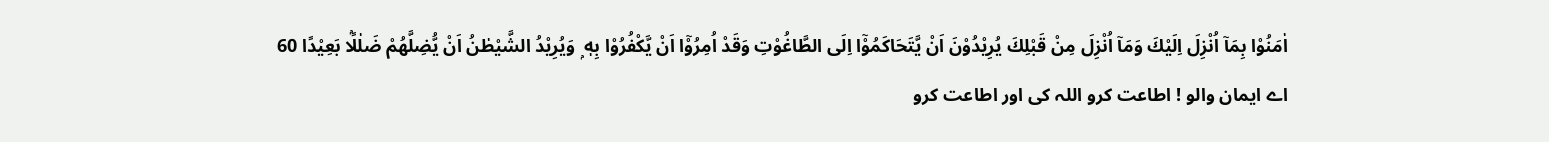اٰمَنُوْا بِمَآ اُنْزِلَ اِلَيْكَ وَمَآ اُنْزِلَ مِنْ قَبْلِكَ يُرِيْدُوْنَ اَنْ يَّتَحَاكَمُوْٓا اِلَى الطَّاغُوْتِ وَقَدْ اُمِرُوْٓا اَنْ يَّكْفُرُوْا بِهٖ ۭ وَيُرِيْدُ الشَّيْطٰنُ اَنْ يُّضِلَّھُمْ ضَلٰلًۢا بَعِيْدًا 60
اے ایمان والو ! اطاعت کرو اللہ کی اور اطاعت کرو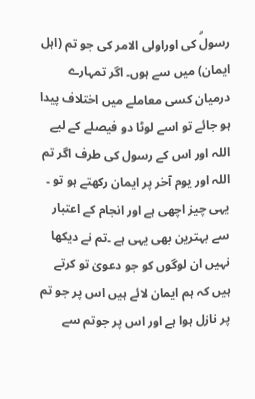رسولۗ کی اوراولی الامر کی جو تم (اہل ایمان) میں سے ہوں۔ اگر تمہارے درمیان کسی معاملے میں اختلاف پیدا ہو جائے تو اسے لوٹا دو فیصلے کے لیے اللہ اور اس کے رسول کی طرف اگر تم اللہ اور یوم آخر پر ایمان رکھتے ہو تو ۔ یہی چیز اچھی ہے اور انجام کے اعتبار سے بہترین بھی یہی ہے ۔تم نے دیکھا نہیں ان لوگوں کو جو دعویٰ تو کرتے ہیں کہ ہم ایمان لائے ہیں اس پر جو تم پر نازل ہوا ہے اور اس پر جوتم سے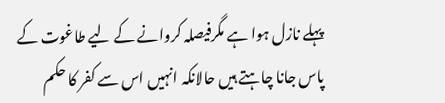پہلے نازل ہوا ہے مگرفیصلہ کروانے کے لیے طاغوت کے پاس جانا چاہتے ہیں حالانکہ انہیں اس سے کفر کا حکم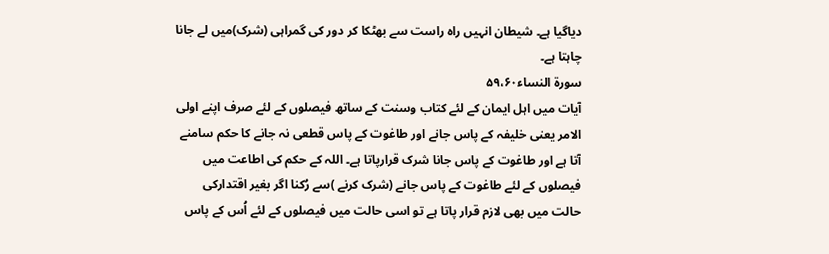دیاگیا ہے۔ شیطان انہیں راہ راست سے بھٹکا کر دور کی گمراہی (شرک)میں لے جانا چاہتا ہے۔
سورۃ النساء۵۹،۶۰
آیات میں اہل ایمان کے لئے کتاب وسنت کے ساتھ فیصلوں کے لئے صرف اپنے اولی الامر یعنی خلیفہ کے پاس جانے اور طاغوت کے پاس قطعی نہ جانے کا حکم سامنے آتا ہے اور طاغوت کے پاس جانا شرک قرارپاتا ہے۔ اللہ کے حکم کی اطاعت میں فیصلوں کے لئے طاغوت کے پاس جانے (شرک کرنے )سے رُکنا اگر بغیر اقتدارکی حالت میں بھی لازم قرار پاتا ہے تو اسی حالت میں فیصلوں کے لئے اُس کے پاس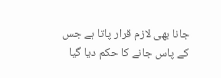جانا بھی لازم قرار پاتا ہے جس کے پاس جانے کا حکم دیا گیا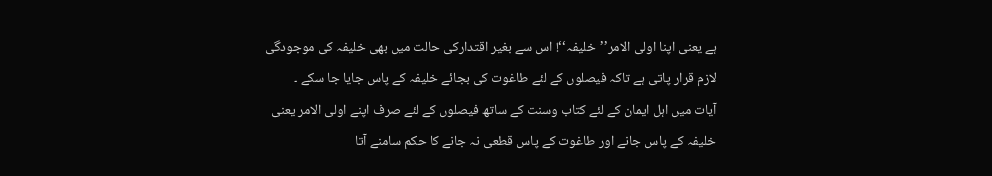ہے یعنی اپنا اولی الامر’’خلیفہ‘‘! اس سے بغیر اقتدارکی حالت میں بھی خلیفہ کی موجودگی لازم قرار پاتی ہے تاکہ فیصلوں کے لئے طاغوت کی بجائے خلیفہ کے پاس جایا جا سکے ۔
آیات میں اہل ایمان کے لئے کتاب وسنت کے ساتھ فیصلوں کے لئے صرف اپنے اولی الامر یعنی خلیفہ کے پاس جانے اور طاغوت کے پاس قطعی نہ جانے کا حکم سامنے آتا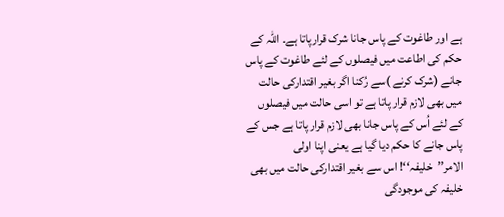ہے اور طاغوت کے پاس جانا شرک قرارپاتا ہے۔ اللہ کے حکم کی اطاعت میں فیصلوں کے لئے طاغوت کے پاس جانے (شرک کرنے )سے رُکنا اگر بغیر اقتدارکی حالت میں بھی لازم قرار پاتا ہے تو اسی حالت میں فیصلوں کے لئے اُس کے پاس جانا بھی لازم قرار پاتا ہے جس کے پاس جانے کا حکم دیا گیا ہے یعنی اپنا اولی الامر’’خلیفہ‘‘! اس سے بغیر اقتدارکی حالت میں بھی خلیفہ کی موجودگی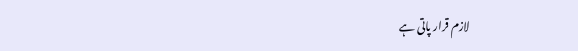لازم قرار پاتی ہے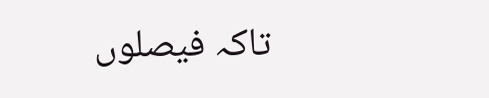تاکہ فیصلوں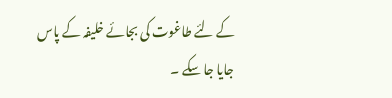کے لئے طاغوت کی بجائے خلیفہ کے پاس جایا جا سکے ۔